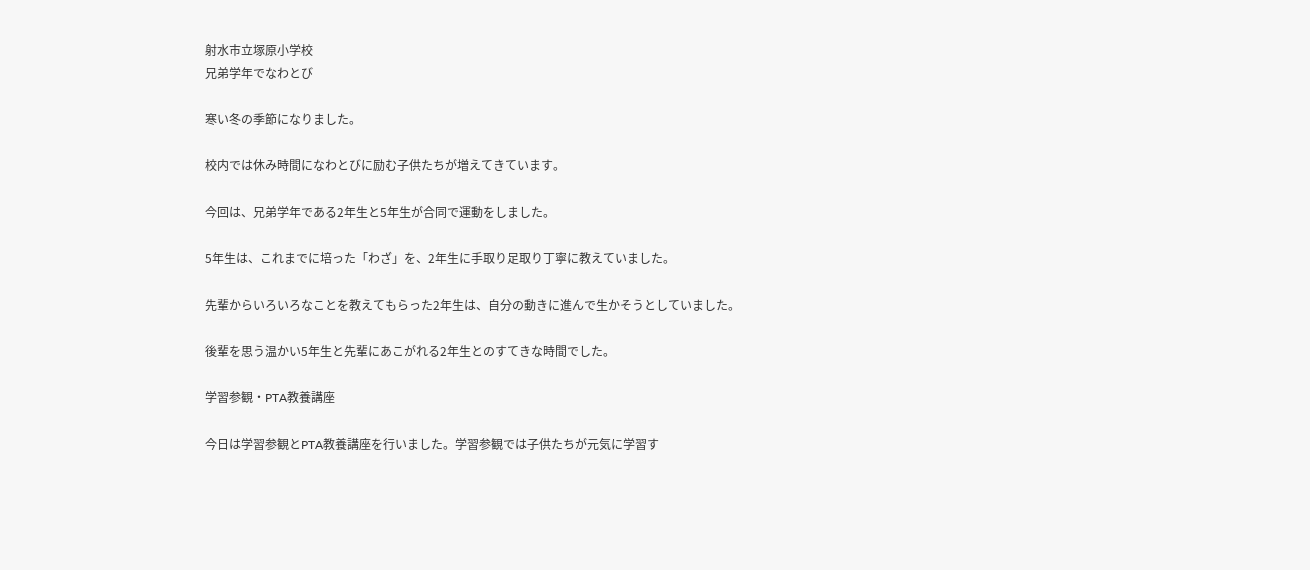射水市立塚原小学校
兄弟学年でなわとび

寒い冬の季節になりました。

校内では休み時間になわとびに励む子供たちが増えてきています。

今回は、兄弟学年である2年生と5年生が合同で運動をしました。

5年生は、これまでに培った「わざ」を、2年生に手取り足取り丁寧に教えていました。

先輩からいろいろなことを教えてもらった2年生は、自分の動きに進んで生かそうとしていました。

後輩を思う温かい5年生と先輩にあこがれる2年生とのすてきな時間でした。

学習参観・PTA教養講座

今日は学習参観とPTA教養講座を行いました。学習参観では子供たちが元気に学習す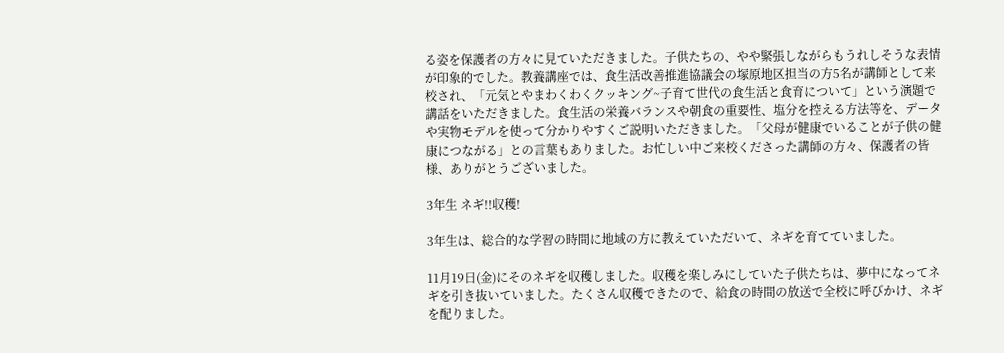る姿を保護者の方々に見ていただきました。子供たちの、やや緊張しながらもうれしそうな表情が印象的でした。教養講座では、食生活改善推進協議会の塚原地区担当の方5名が講師として来校され、「元気とやまわくわくクッキング~子育て世代の食生活と食育について」という演題で講話をいただきました。食生活の栄養バランスや朝食の重要性、塩分を控える方法等を、データや実物モデルを使って分かりやすくご説明いただきました。「父母が健康でいることが子供の健康につながる」との言葉もありました。お忙しい中ご来校くださった講師の方々、保護者の皆様、ありがとうございました。

3年生 ネギ!!収穫!

3年生は、総合的な学習の時間に地域の方に教えていただいて、ネギを育てていました。

11月19日(金)にそのネギを収穫しました。収穫を楽しみにしていた子供たちは、夢中になってネギを引き抜いていました。たくさん収穫できたので、給食の時間の放送で全校に呼びかけ、ネギを配りました。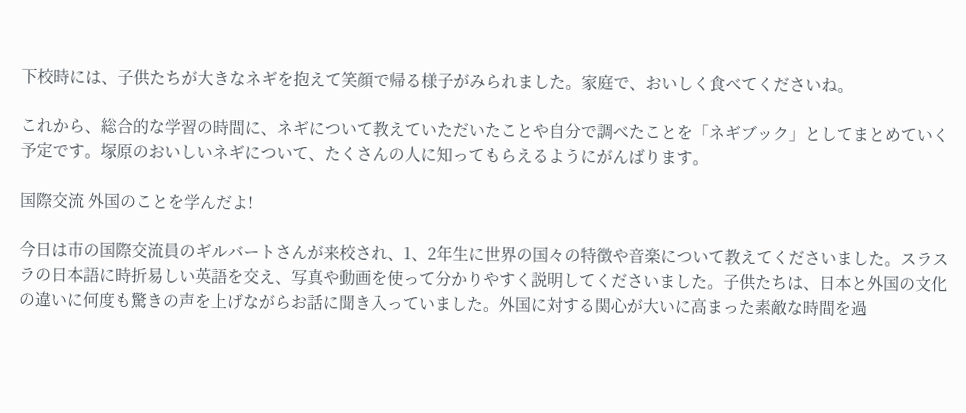下校時には、子供たちが大きなネギを抱えて笑顔で帰る様子がみられました。家庭で、おいしく食べてくださいね。

これから、総合的な学習の時間に、ネギについて教えていただいたことや自分で調べたことを「ネギブック」としてまとめていく予定です。塚原のおいしいネギについて、たくさんの人に知ってもらえるようにがんばります。

国際交流 外国のことを学んだよ!

今日は市の国際交流員のギルバートさんが来校され、1、2年生に世界の国々の特徴や音楽について教えてくださいました。スラスラの日本語に時折易しい英語を交え、写真や動画を使って分かりやすく説明してくださいました。子供たちは、日本と外国の文化の違いに何度も驚きの声を上げながらお話に聞き入っていました。外国に対する関心が大いに高まった素敵な時間を過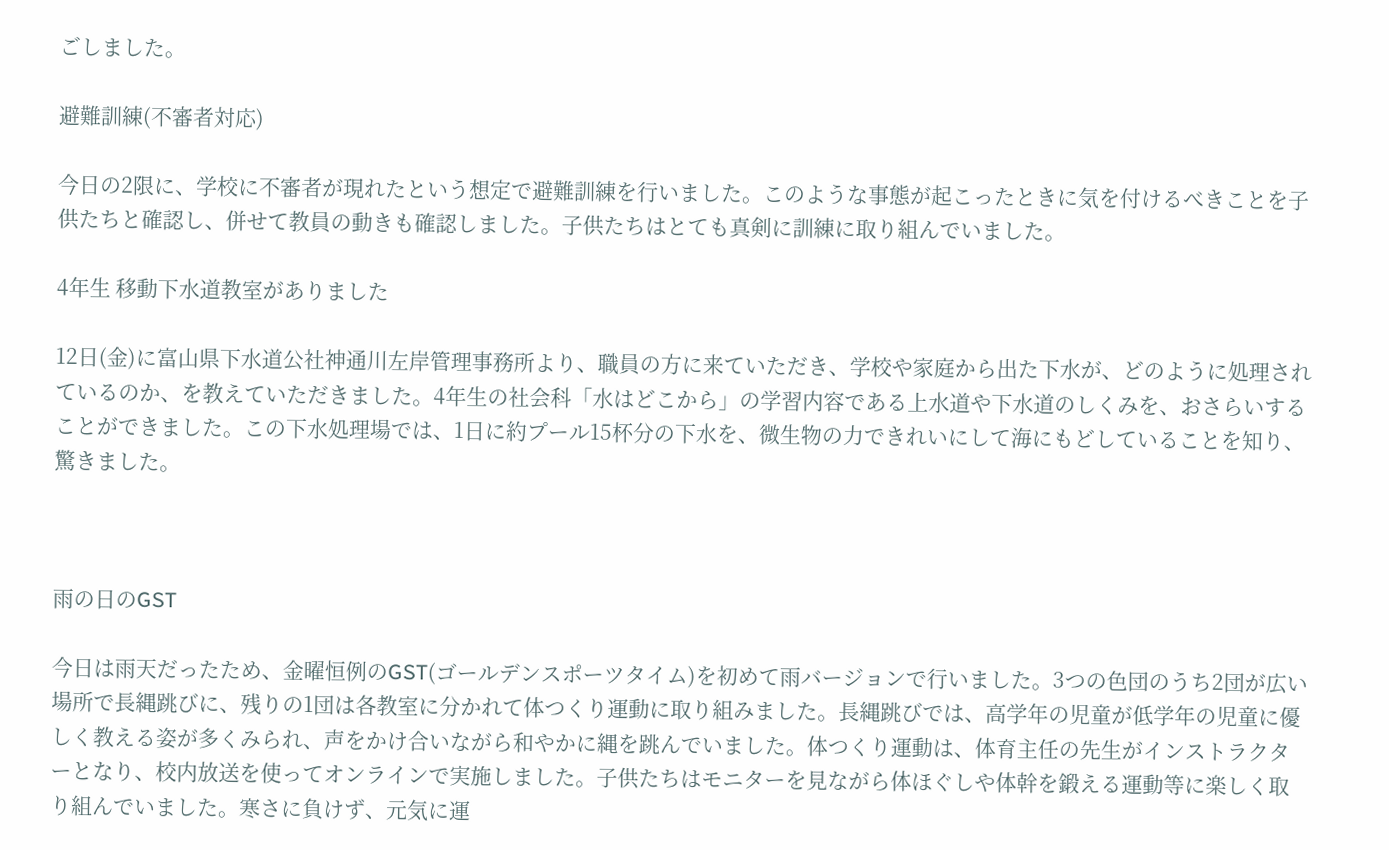ごしました。

避難訓練(不審者対応)

今日の2限に、学校に不審者が現れたという想定で避難訓練を行いました。このような事態が起こったときに気を付けるべきことを子供たちと確認し、併せて教員の動きも確認しました。子供たちはとても真剣に訓練に取り組んでいました。

4年生 移動下水道教室がありました

12日(金)に富山県下水道公社神通川左岸管理事務所より、職員の方に来ていただき、学校や家庭から出た下水が、どのように処理されているのか、を教えていただきました。4年生の社会科「水はどこから」の学習内容である上水道や下水道のしくみを、おさらいすることができました。この下水処理場では、1日に約プール15杯分の下水を、微生物の力できれいにして海にもどしていることを知り、驚きました。



雨の日のGST

今日は雨天だったため、金曜恒例のGST(ゴールデンスポーツタイム)を初めて雨バージョンで行いました。3つの色団のうち2団が広い場所で長縄跳びに、残りの1団は各教室に分かれて体つくり運動に取り組みました。長縄跳びでは、高学年の児童が低学年の児童に優しく教える姿が多くみられ、声をかけ合いながら和やかに縄を跳んでいました。体つくり運動は、体育主任の先生がインストラクターとなり、校内放送を使ってオンラインで実施しました。子供たちはモニターを見ながら体ほぐしや体幹を鍛える運動等に楽しく取り組んでいました。寒さに負けず、元気に運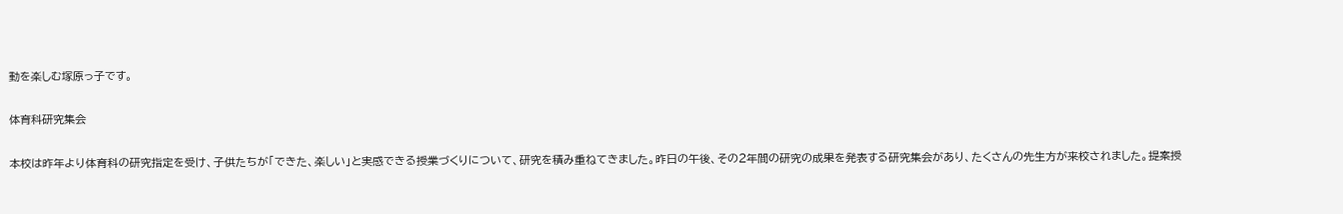動を楽しむ塚原っ子です。

体育科研究集会

本校は昨年より体育科の研究指定を受け、子供たちが「できた、楽しい」と実感できる授業づくりについて、研究を積み重ねてきました。昨日の午後、その2年間の研究の成果を発表する研究集会があり、たくさんの先生方が来校されました。提案授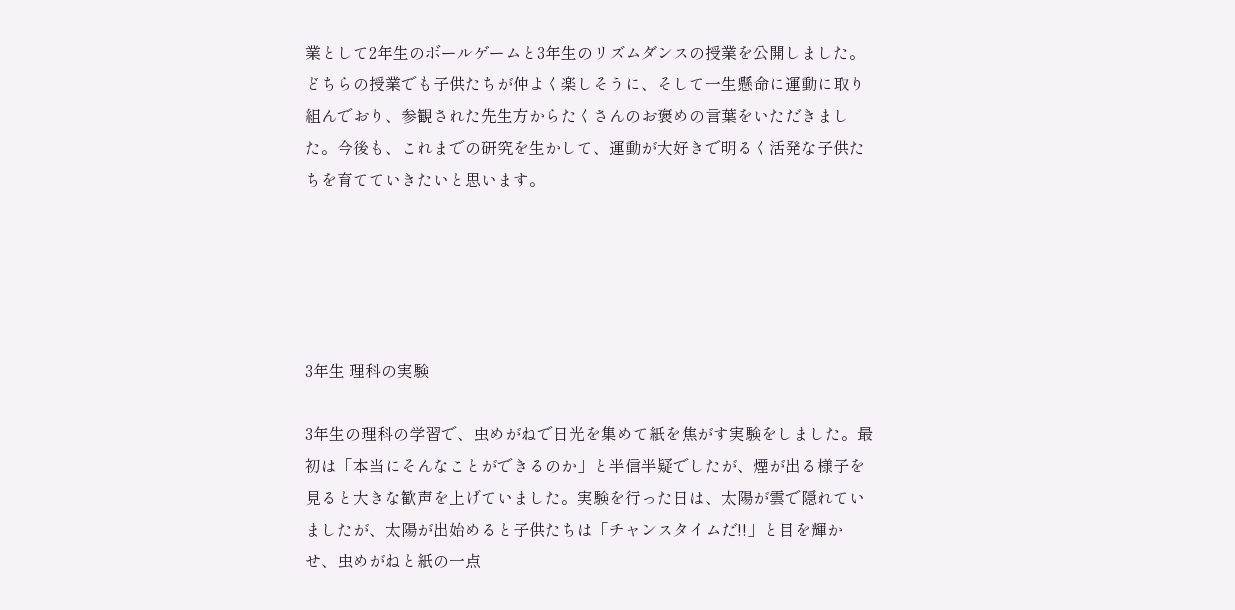業として2年生のボールゲームと3年生のリズムダンスの授業を公開しました。どちらの授業でも子供たちが仲よく楽しそうに、そして一生懸命に運動に取り組んでおり、参観された先生方からたくさんのお褒めの言葉をいただきました。今後も、これまでの研究を生かして、運動が大好きで明るく活発な子供たちを育てていきたいと思います。





3年生 理科の実験

3年生の理科の学習で、虫めがねで日光を集めて紙を焦がす実験をしました。最初は「本当にそんなことができるのか」と半信半疑でしたが、煙が出る様子を見ると大きな歓声を上げていました。実験を行った日は、太陽が雲で隠れていましたが、太陽が出始めると子供たちは「チャンスタイムだ!!」と目を輝かせ、虫めがねと紙の一点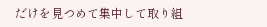だけを見つめて集中して取り組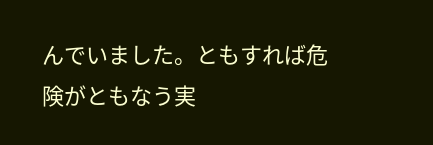んでいました。ともすれば危険がともなう実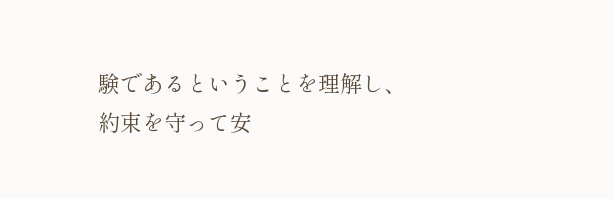験であるということを理解し、約束を守って安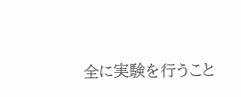全に実験を行うこと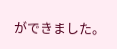ができました。